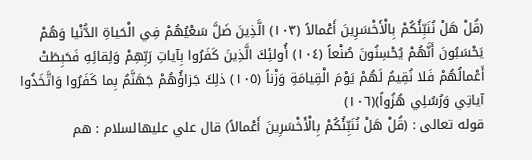(قُلْ هَلْ نُنَبِّئُكُمْ بِالْأَخْسَرِينَ أَعْمالاً (١٠٣) الَّذِينَ ضَلَّ سَعْيُهُمْ فِي الْحَياةِ الدُّنْيا وَهُمْ يَحْسَبُونَ أَنَّهُمْ يُحْسِنُونَ صُنْعاً (١٠٤) أُولئِكَ الَّذِينَ كَفَرُوا بِآياتِ رَبِّهِمْ وَلِقائِهِ فَحَبِطَتْ أَعْمالُهُمْ فَلا نُقِيمُ لَهُمْ يَوْمَ الْقِيامَةِ وَزْناً (١٠٥) ذلِكَ جَزاؤُهُمْ جَهَنَّمُ بِما كَفَرُوا وَاتَّخَذُوا آياتِي وَرُسُلِي هُزُواً)(١٠٦)
قوله تعالى : (قُلْ هَلْ نُنَبِّئُكُمْ بِالْأَخْسَرِينَ أَعْمالاً) قال علي عليهالسلام : هم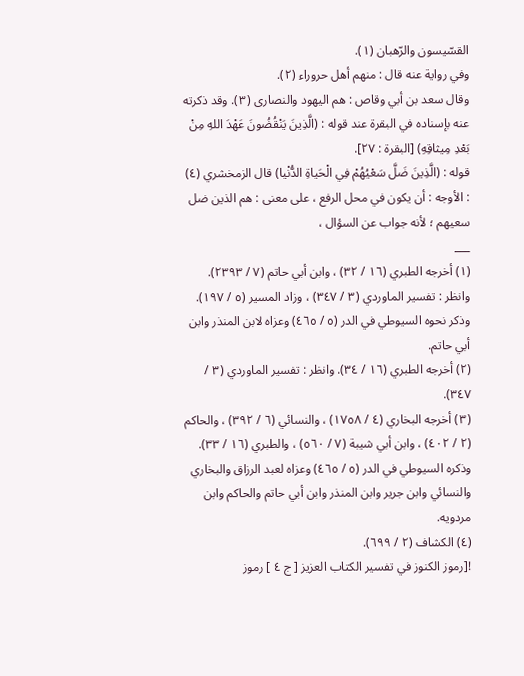القسّيسون والرّهبان (١).
وفي رواية عنه قال : منهم أهل حروراء (٢).
وقال سعد بن أبي وقاص : هم اليهود والنصارى (٣). وقد ذكرته عنه بإسناده في البقرة عند قوله : (الَّذِينَ يَنْقُضُونَ عَهْدَ اللهِ مِنْ بَعْدِ مِيثاقِهِ) [البقرة : ٢٧].
قوله : (الَّذِينَ ضَلَّ سَعْيُهُمْ فِي الْحَياةِ الدُّنْيا) قال الزمخشري (٤) : الأوجه : أن يكون في محل الرفع ، على معنى : هم الذين ضل سعيهم ؛ لأنه جواب عن السؤال ،
___
(١) أخرجه الطبري (١٦ / ٣٢) ، وابن أبي حاتم (٧ / ٢٣٩٣). وانظر : تفسير الماوردي (٣ / ٣٤٧) ، وزاد المسير (٥ / ١٩٧). وذكر نحوه السيوطي في الدر (٥ / ٤٦٥) وعزاه لابن المنذر وابن أبي حاتم.
(٢) أخرجه الطبري (١٦ / ٣٤). وانظر : تفسير الماوردي (٣ / ٣٤٧).
(٣) أخرجه البخاري (٤ / ١٧٥٨) ، والنسائي (٦ / ٣٩٢) ، والحاكم (٢ / ٤٠٢) ، وابن أبي شيبة (٧ / ٥٦٠) ، والطبري (١٦ / ٣٣). وذكره السيوطي في الدر (٥ / ٤٦٥) وعزاه لعبد الرزاق والبخاري والنسائي وابن جرير وابن المنذر وابن أبي حاتم والحاكم وابن مردويه.
(٤) الكشاف (٢ / ٦٩٩).
![رموز الكنوز في تفسير الكتاب العزيز [ ج ٤ ] رموز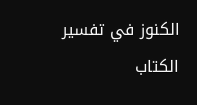الكنوز في تفسير الكتاب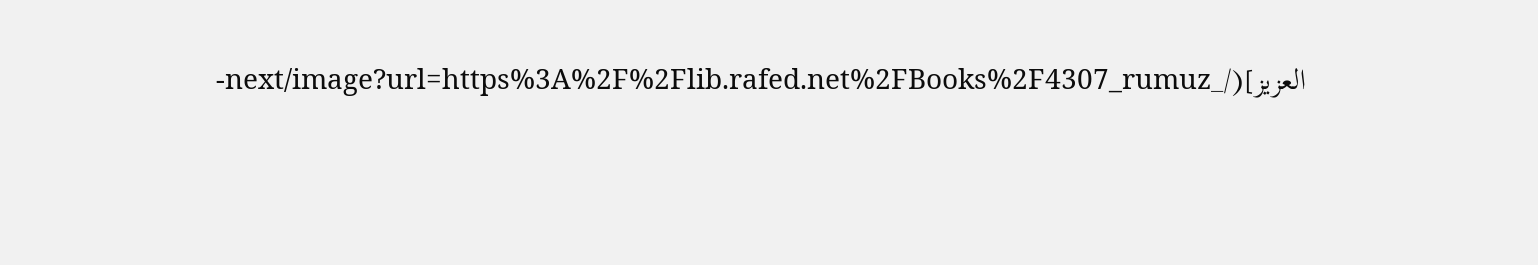العزيز](/_next/image?url=https%3A%2F%2Flib.rafed.net%2FBooks%2F4307_rumuz-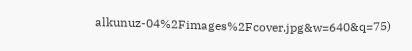alkunuz-04%2Fimages%2Fcover.jpg&w=640&q=75)